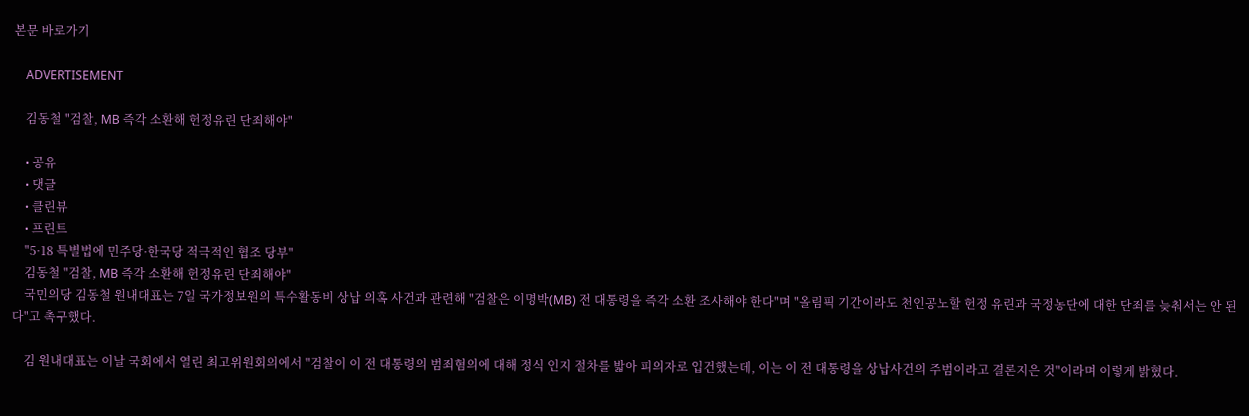본문 바로가기

    ADVERTISEMENT

    김동철 "검찰, MB 즉각 소환해 헌정유린 단죄해야"

    • 공유
    • 댓글
    • 클린뷰
    • 프린트
    "5·18 특별법에 민주당·한국당 적극적인 협조 당부"
    김동철 "검찰, MB 즉각 소환해 헌정유린 단죄해야"
    국민의당 김동철 원내대표는 7일 국가정보원의 특수활동비 상납 의혹 사건과 관련해 "검찰은 이명박(MB) 전 대통령을 즉각 소환 조사해야 한다"며 "올림픽 기간이라도 천인공노할 헌정 유린과 국정농단에 대한 단죄를 늦춰서는 안 된다"고 촉구했다.

    김 원내대표는 이날 국회에서 열린 최고위원회의에서 "검찰이 이 전 대통령의 범죄혐의에 대해 정식 인지 절차를 밟아 피의자로 입건했는데, 이는 이 전 대통령을 상납사건의 주범이라고 결론지은 것"이라며 이렇게 밝혔다.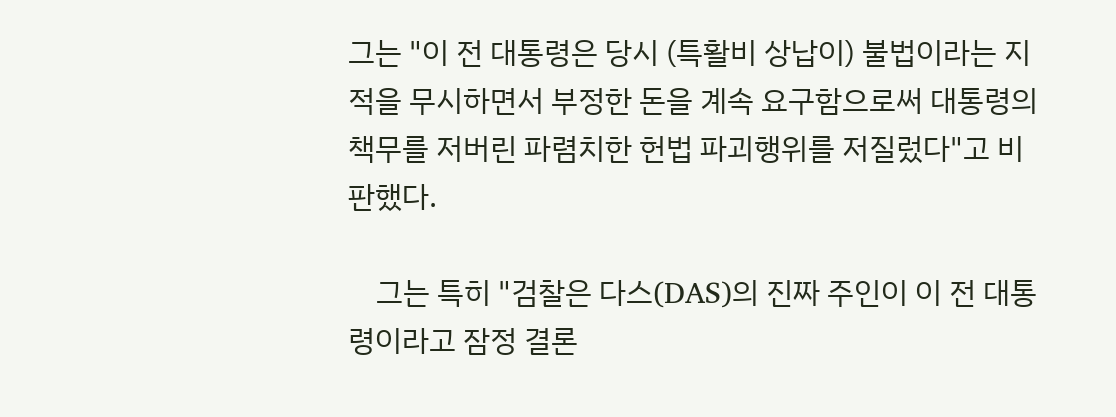그는 "이 전 대통령은 당시 (특활비 상납이) 불법이라는 지적을 무시하면서 부정한 돈을 계속 요구함으로써 대통령의 책무를 저버린 파렴치한 헌법 파괴행위를 저질렀다"고 비판했다.

    그는 특히 "검찰은 다스(DAS)의 진짜 주인이 이 전 대통령이라고 잠정 결론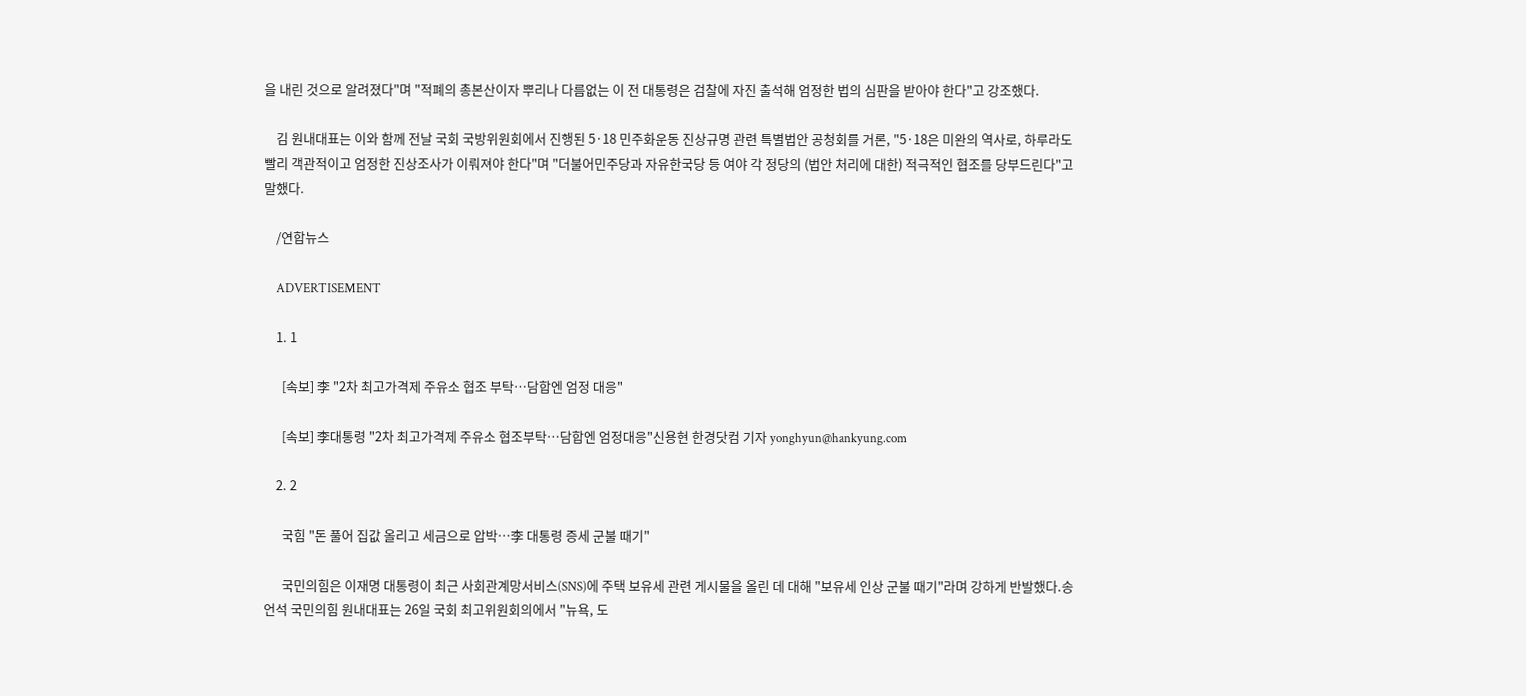을 내린 것으로 알려졌다"며 "적폐의 총본산이자 뿌리나 다름없는 이 전 대통령은 검찰에 자진 출석해 엄정한 법의 심판을 받아야 한다"고 강조했다.

    김 원내대표는 이와 함께 전날 국회 국방위원회에서 진행된 5·18 민주화운동 진상규명 관련 특별법안 공청회를 거론, "5·18은 미완의 역사로, 하루라도 빨리 객관적이고 엄정한 진상조사가 이뤄져야 한다"며 "더불어민주당과 자유한국당 등 여야 각 정당의 (법안 처리에 대한) 적극적인 협조를 당부드린다"고 말했다.

    /연합뉴스

    ADVERTISEMENT

    1. 1

      [속보] 李 "2차 최고가격제 주유소 협조 부탁…담합엔 엄정 대응"

      [속보] 李대통령 "2차 최고가격제 주유소 협조부탁…담합엔 엄정대응"신용현 한경닷컴 기자 yonghyun@hankyung.com

    2. 2

      국힘 "돈 풀어 집값 올리고 세금으로 압박…李 대통령 증세 군불 때기"

      국민의힘은 이재명 대통령이 최근 사회관계망서비스(SNS)에 주택 보유세 관련 게시물을 올린 데 대해 "보유세 인상 군불 때기"라며 강하게 반발했다.송언석 국민의힘 원내대표는 26일 국회 최고위원회의에서 "뉴욕, 도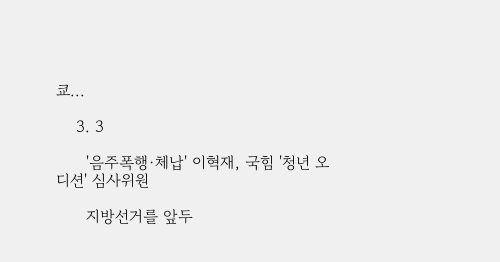쿄...

    3. 3

      '음주폭행·체납' 이혁재, 국힘 '청년 오디션' 심사위원

      지방선거를 앞두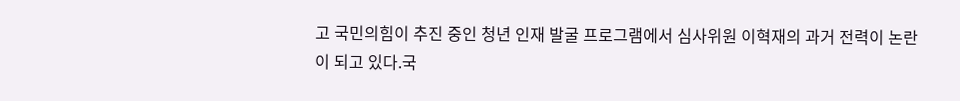고 국민의힘이 추진 중인 청년 인재 발굴 프로그램에서 심사위원 이혁재의 과거 전력이 논란이 되고 있다.국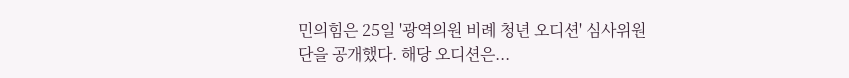민의힘은 25일 '광역의원 비례 청년 오디션' 심사위원단을 공개했다. 해당 오디션은...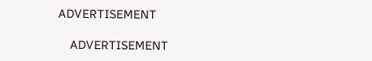ADVERTISEMENT

    ADVERTISEMENT